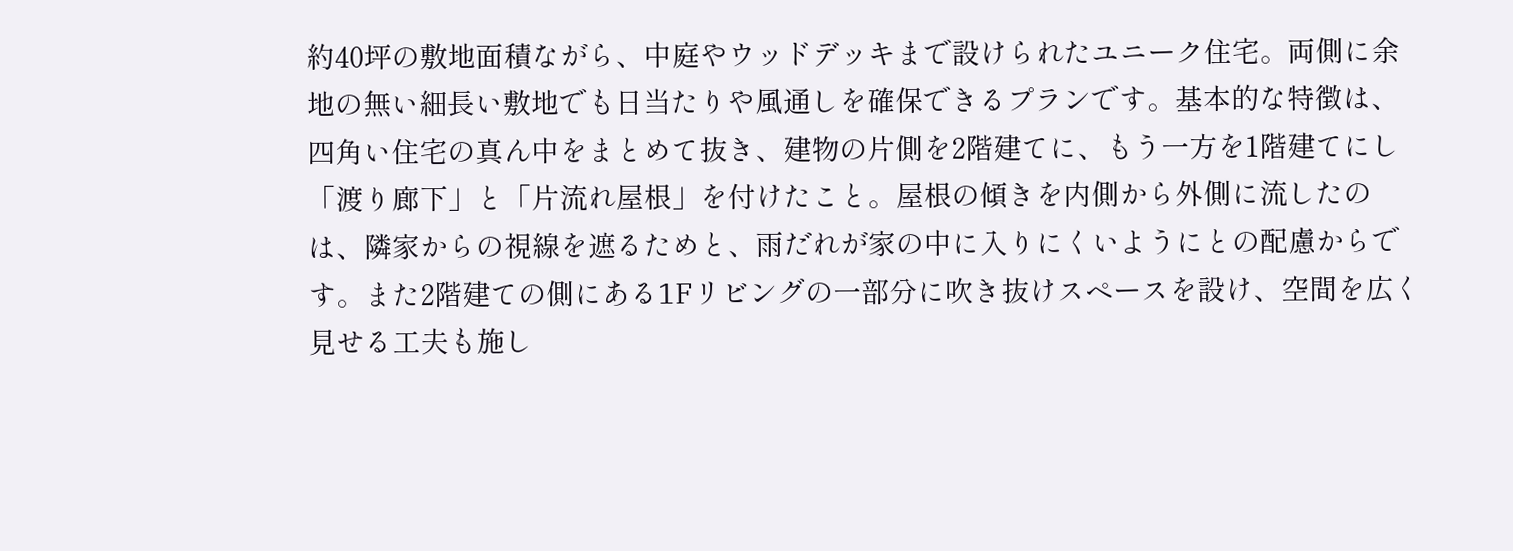約40坪の敷地面積ながら、中庭やウッドデッキまで設けられたユニーク住宅。両側に余地の無い細長い敷地でも日当たりや風通しを確保できるプランです。基本的な特徴は、四角い住宅の真ん中をまとめて抜き、建物の片側を2階建てに、もう一方を1階建てにし「渡り廊下」と「片流れ屋根」を付けたこと。屋根の傾きを内側から外側に流したのは、隣家からの視線を遮るためと、雨だれが家の中に入りにくいようにとの配慮からです。また2階建ての側にある1Fリビングの一部分に吹き抜けスペースを設け、空間を広く見せる工夫も施し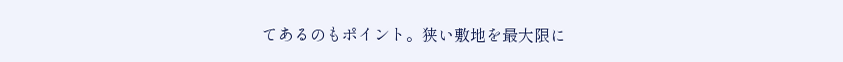てあるのもポイント。狭い敷地を最大限に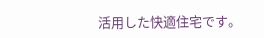活用した快適住宅です。